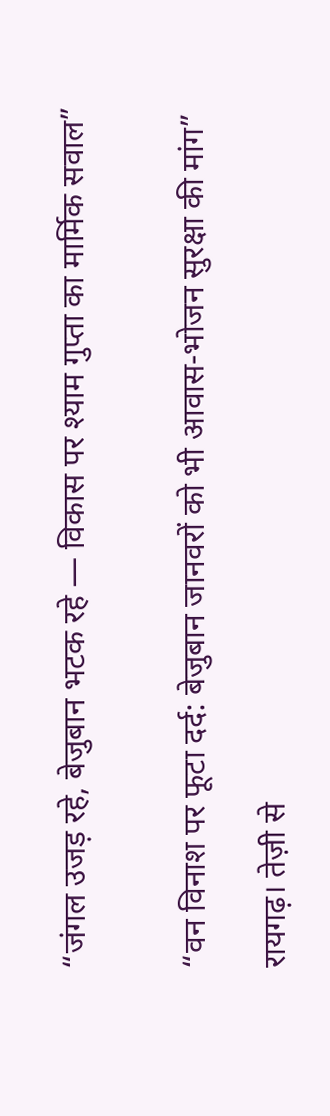“जंगल उजड़ रहे, बेजुबान भटक रहे — विकास पर श्याम गुप्ता का मार्मिक सवाल”


“वन विनाश पर फूटा दर्द: बेजुबान जानवरों को भी आवास-भोजन सुरक्षा की मांग”

रायगढ़। तेज़ी से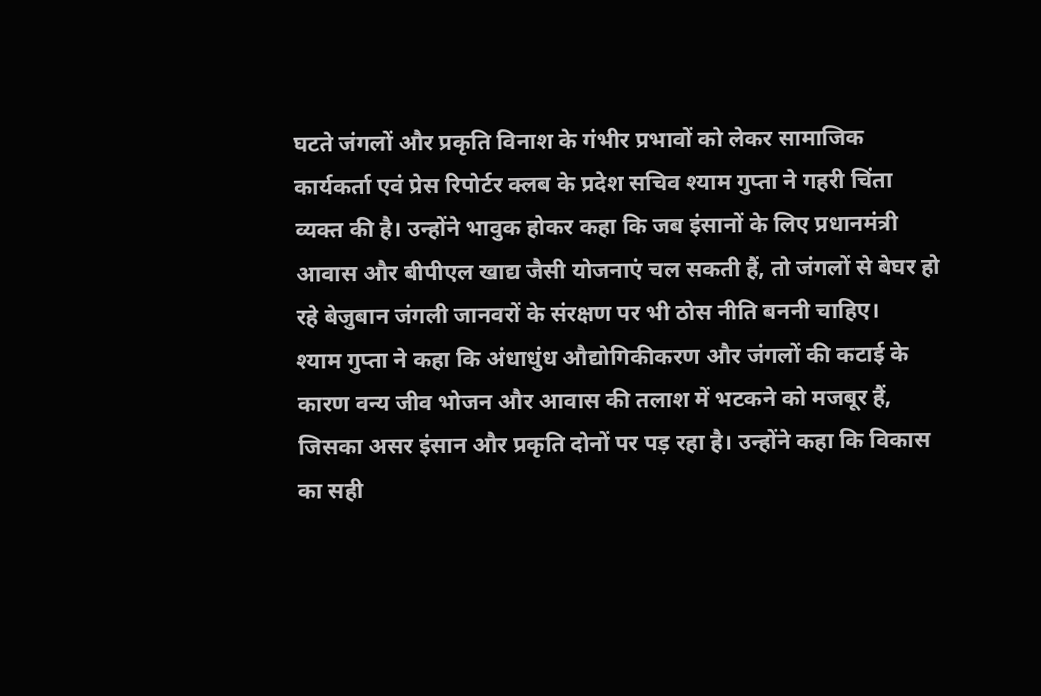घटते जंगलों और प्रकृति विनाश के गंभीर प्रभावों को लेकर सामाजिक कार्यकर्ता एवं प्रेस रिपोर्टर क्लब के प्रदेश सचिव श्याम गुप्ता ने गहरी चिंता व्यक्त की है। उन्होंने भावुक होकर कहा कि जब इंसानों के लिए प्रधानमंत्री आवास और बीपीएल खाद्य जैसी योजनाएं चल सकती हैं, तो जंगलों से बेघर हो रहे बेजुबान जंगली जानवरों के संरक्षण पर भी ठोस नीति बननी चाहिए।
श्याम गुप्ता ने कहा कि अंधाधुंध औद्योगिकीकरण और जंगलों की कटाई के कारण वन्य जीव भोजन और आवास की तलाश में भटकने को मजबूर हैं, जिसका असर इंसान और प्रकृति दोनों पर पड़ रहा है। उन्होंने कहा कि विकास का सही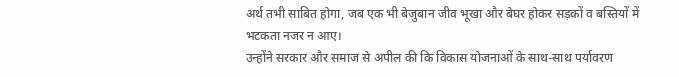अर्थ तभी साबित होगा, जब एक भी बेजुबान जीव भूखा और बेघर होकर सड़कों व बस्तियों में भटकता नजर न आए।
उन्होंने सरकार और समाज से अपील की कि विकास योजनाओं के साथ-साथ पर्यावरण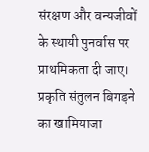संरक्षण और वन्यजीवों के स्थायी पुनर्वास पर प्राथमिकता दी जाए। प्रकृति संतुलन बिगड़ने का खामियाजा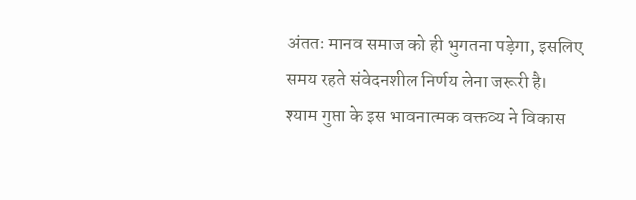अंततः मानव समाज को ही भुगतना पड़ेगा, इसलिए समय रहते संवेदनशील निर्णय लेना जरूरी है।
श्याम गुप्ता के इस भावनात्मक वक्तव्य ने विकास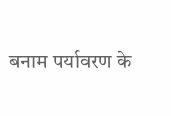बनाम पर्यावरण के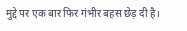मुद्दे पर एक बार फिर गंभीर बहस छेड़ दी है।